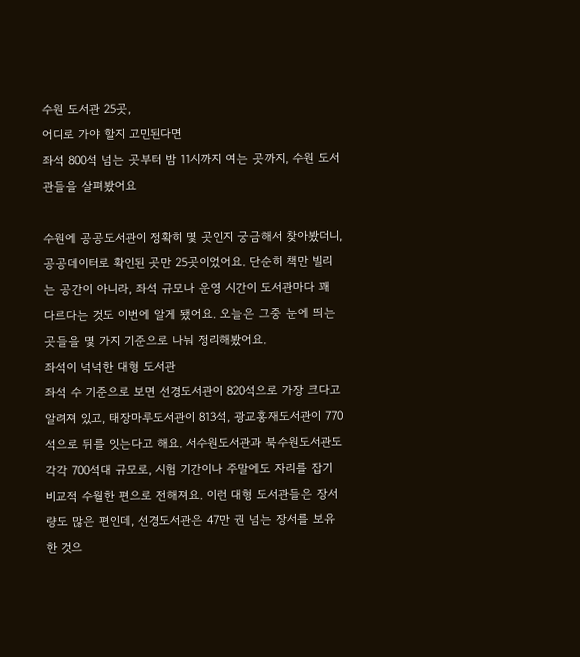수원 도서관 25곳,
어디로 가야 할지 고민된다면
좌석 800석 넘는 곳부터 밤 11시까지 여는 곳까지, 수원 도서관들을 살펴봤어요

수원에 공공도서관이 정확히 몇 곳인지 궁금해서 찾아봤더니, 공공데이터로 확인된 곳만 25곳이었어요. 단순히 책만 빌리는 공간이 아니라, 좌석 규모나 운영 시간이 도서관마다 꽤 다르다는 것도 이번에 알게 됐어요. 오늘은 그중 눈에 띄는 곳들을 몇 가지 기준으로 나눠 정리해봤어요.
좌석이 넉넉한 대형 도서관
좌석 수 기준으로 보면 선경도서관이 820석으로 가장 크다고 알려져 있고, 태장마루도서관이 813석, 광교홍재도서관이 770석으로 뒤를 잇는다고 해요. 서수원도서관과 북수원도서관도 각각 700석대 규모로, 시험 기간이나 주말에도 자리를 잡기 비교적 수월한 편으로 전해져요. 이런 대형 도서관들은 장서량도 많은 편인데, 선경도서관은 47만 권 넘는 장서를 보유한 것으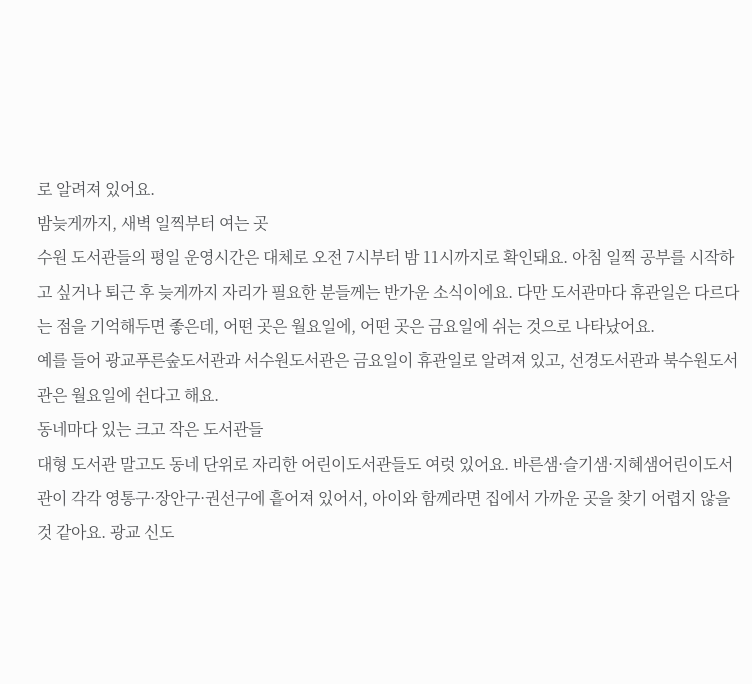로 알려져 있어요.
밤늦게까지, 새벽 일찍부터 여는 곳
수원 도서관들의 평일 운영시간은 대체로 오전 7시부터 밤 11시까지로 확인돼요. 아침 일찍 공부를 시작하고 싶거나 퇴근 후 늦게까지 자리가 필요한 분들께는 반가운 소식이에요. 다만 도서관마다 휴관일은 다르다는 점을 기억해두면 좋은데, 어떤 곳은 월요일에, 어떤 곳은 금요일에 쉬는 것으로 나타났어요.
예를 들어 광교푸른숲도서관과 서수원도서관은 금요일이 휴관일로 알려져 있고, 선경도서관과 북수원도서관은 월요일에 쉰다고 해요.
동네마다 있는 크고 작은 도서관들
대형 도서관 말고도 동네 단위로 자리한 어린이도서관들도 여럿 있어요. 바른샘·슬기샘·지혜샘어린이도서관이 각각 영통구·장안구·권선구에 흩어져 있어서, 아이와 함께라면 집에서 가까운 곳을 찾기 어렵지 않을 것 같아요. 광교 신도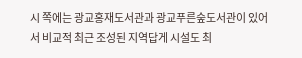시 쪽에는 광교홍재도서관과 광교푸른숲도서관이 있어서 비교적 최근 조성된 지역답게 시설도 최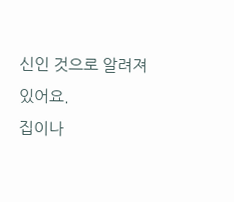신인 것으로 알려져 있어요.
집이나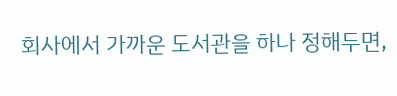회사에서 가까운 도서관을 하나 정해두면,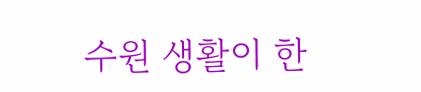수원 생활이 한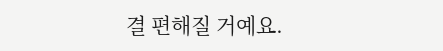결 편해질 거예요.